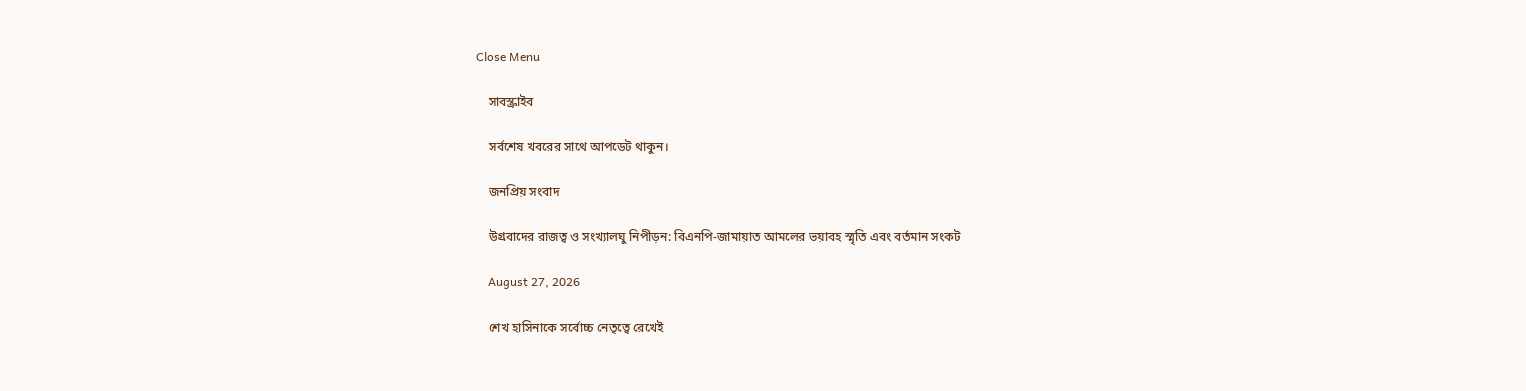Close Menu

    সাবস্ক্রাইব

    সর্বশেষ খবরের সাথে আপডেট থাকুন।

    জনপ্রিয় সংবাদ

    উগ্রবাদের রাজত্ব ও সংখ্যালঘু নিপীড়ন: বিএনপি-জামায়াত আমলের ভয়াবহ স্মৃতি এবং বর্তমান সংকট

    August 27, 2026

    শেখ হাসিনাকে সর্বোচ্চ নেতৃত্বে রেখেই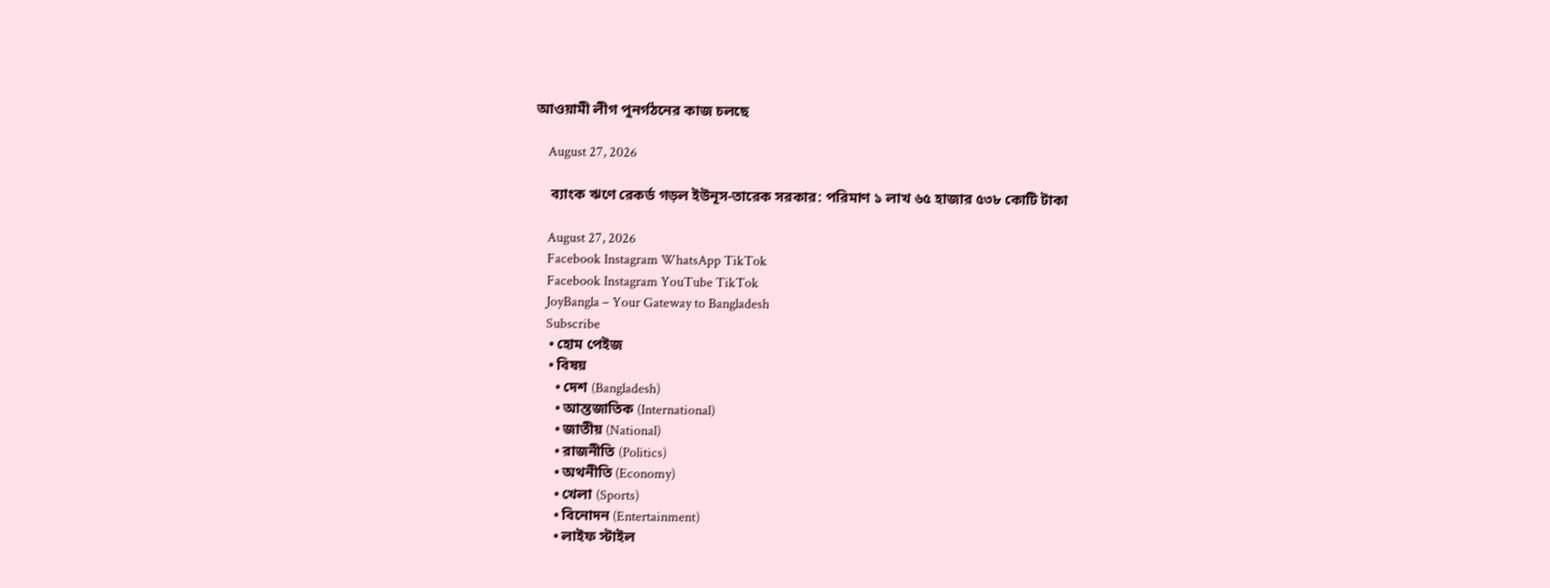আওয়ামী লীগ পুনর্গঠনের কাজ চলছে

    August 27, 2026

    ব্যাংক ঋণে রেকর্ড গড়ল ইউনূস-তারেক সরকার: পরিমাণ ১ লাখ ৬৫ হাজার ৫৩৮ কোটি টাকা

    August 27, 2026
    Facebook Instagram WhatsApp TikTok
    Facebook Instagram YouTube TikTok
    JoyBangla – Your Gateway to Bangladesh
    Subscribe
    • হোম পেইজ
    • বিষয়
      • দেশ (Bangladesh)
      • আন্তজাতিক (International)
      • জাতীয় (National)
      • রাজনীতি (Politics)
      • অথনীতি (Economy)
      • খেলা (Sports)
      • বিনোদন (Entertainment)
      • লাইফ স্টাইল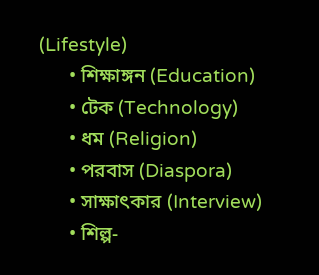(Lifestyle)
      • শিক্ষাঙ্গন (Education)
      • টেক (Technology)
      • ধম (Religion)
      • পরবাস (Diaspora)
      • সাক্ষাৎকার (Interview)
      • শিল্প-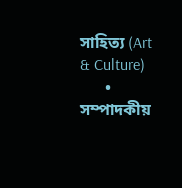সাহিত্য (Art & Culture)
      • সম্পাদকীয়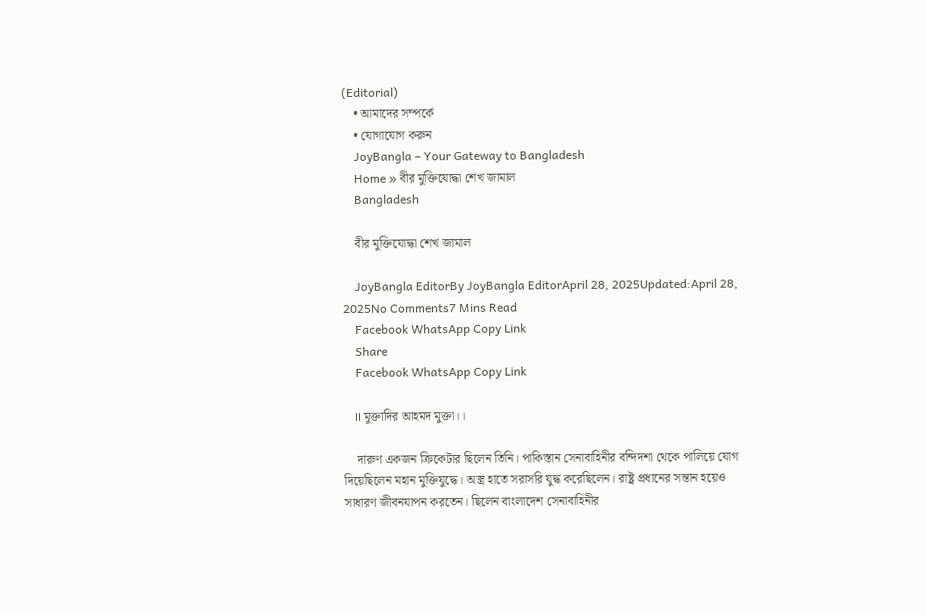(Editorial)
    • আমাদের সম্পর্কে
    • যোগাযোগ করুন
    JoyBangla – Your Gateway to Bangladesh
    Home » বীর মুক্তিযোদ্ধা শেখ জামাল
    Bangladesh

    বীর মুক্তিযোদ্ধা শেখ জামাল

    JoyBangla EditorBy JoyBangla EditorApril 28, 2025Updated:April 28, 2025No Comments7 Mins Read
    Facebook WhatsApp Copy Link
    Share
    Facebook WhatsApp Copy Link

    ।। মুক্তাদির আহমদ মুক্তা।।

    দারুণ একজন ক্রিকেটার ছিলেন তি‌নি। প‌া‌কিস্তান সেনাবা‌হিনীর ব‌ন্দিদশা থে‌কে প‌া‌লি‌য়ে যোগ দি‌য়ে‌ছি‌লেন মহান মু‌ক্তিযু‌দ্ধে। অস্ত্র হা‌তে সরাসরি যুদ্ধ ক‌রে‌ছি‌লেন। রাষ্ট্র প্রধা‌নের সন্তান হ‌য়েও সাধারণ জীবনযাপন কর‌তেন। ছি‌লেন বাংলা‌দেশ সেনাবাহিনীর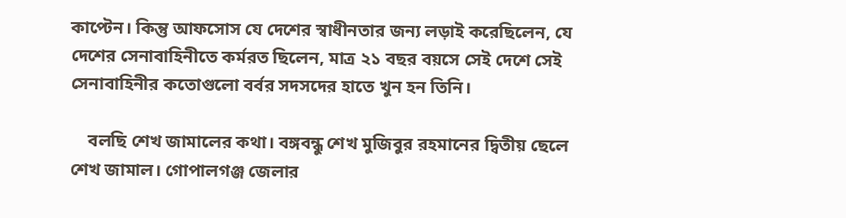কা‌প্টেন। কিন্তু আফসোস যে দেশের স্বাধীনতার জন্য লড়াই করেছিলেন, যে দেশের সেনাবাহিনীতে কর্মরত ছিলেন, মাত্র ২১ বছর বয়‌সে সেই দেশে সেই সেনাবা‌হিনীর কতোগুলো বর্বর সদস‌দের হা‌তে খুন হন তি‌নি।

    বল‌ছি শেখ জামা‌লের কথা। বঙ্গবন্ধু শেখ মু‌জিবুর রহমা‌নের দ্বিতীয় ছে‌লে শেখ জামাল। গোপালগঞ্জ জেলার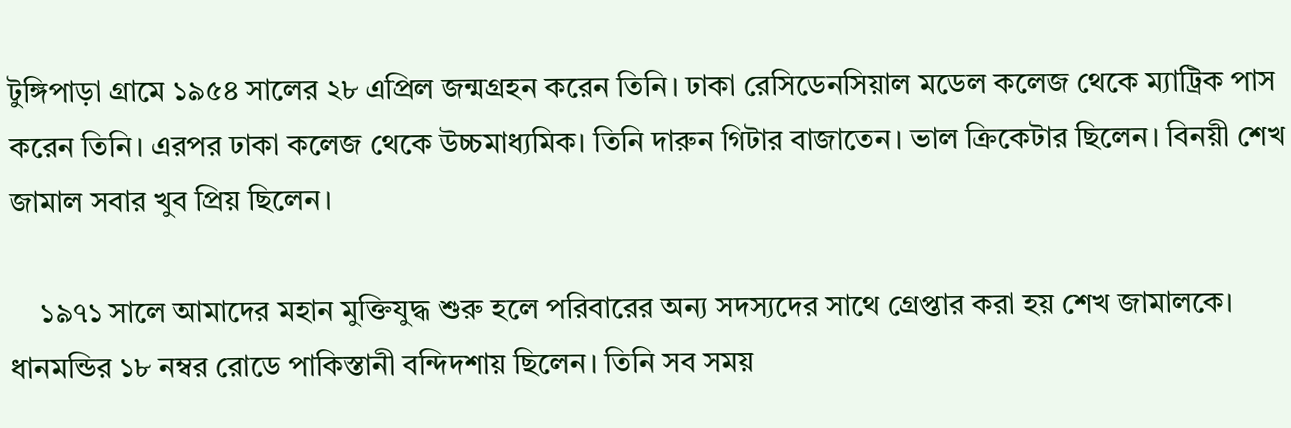টুঙ্গিপাড়া গ্রামে ১৯৫৪ সালের ২৮ এপ্রিল জন্মগ্রহন করেন তিনি। ঢাকা রেসিডেনসিয়াল মডেল কলেজ থেকে ম্যাট্রিক পাস ক‌রেন তিনি। এরপর ঢাকা কলেজ থেকে উচ্চমাধ্য‌মিক। তিনি দারুন গিটার বাজাতেন। ভাল ক্রিকেটার ছিলেন। বিনয়ী শেখ জামাল সবার খুব প্রিয় ছিলেন।

    ১৯৭১ সা‌লে আম‌া‌দের মহান মু‌ক্তিযুদ্ধ শুরু হ‌লে পরিবারের অন্য সদস্যদের সাথে গ্রেপ্তার করা হয় শেখ জামালকে। ধানমন্ডির ১৮ নম্বর রোডে পাকিস্তানী বন্দিদশায় ছিলেন। তিনি সব সময়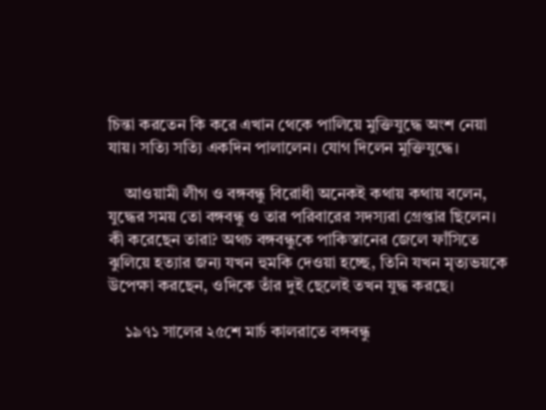চিন্তা করতেন কি করে এখান থেকে পালিয়ে মুক্তিযুদ্ধে অংশ নেয়া যায়। সত্যি সত্যি একদিন পালালেন। যোগ দিলেন মুক্তিযুদ্ধে।

    আওয়ামী লীগ ও বঙ্গবন্ধু বি‌রোধী অনেকই কথায় কথায় ব‌লেন, যু‌দ্ধের সময় তো বঙ্গবন্ধু ও তার প‌রিবা‌রের সদস্যরা গ্রেপ্তার ছি‌লেন। কী ক‌রে‌ছেন তারা? অথচ বঙ্গবন্ধু‌কে পা‌কিস্তা‌নের জে‌লে ফাঁ‌সি‌তে ঝু‌লি‌য়ে হত্যার জন্য যখন হুম‌কি দেওয়া হ‌চ্ছে, তি‌নি যখন মৃত্যভয়কে উপেক্ষা ক‌রছেন, ও‌দিকে তাঁর দুই ছে‌লেই তখন যুদ্ধ কর‌ছে।

    ১৯৭১ সা‌লের ২৫শে মার্চ কালরাতে বঙ্গবন্ধু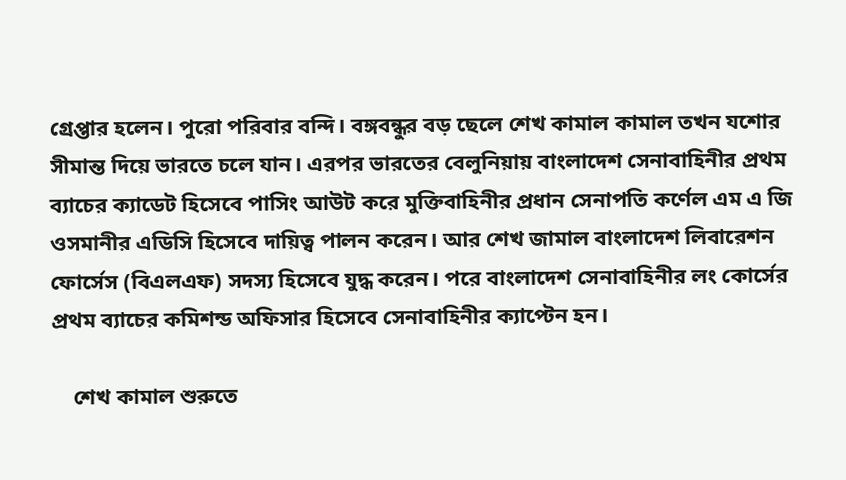গ্রেপ্তার হ‌লেন। পুরো পরিবার ব‌ন্দি। বঙ্গবন্ধুর বড় ‌ছে‌লে শেখ কামাল কামাল তখন যশোর সীমান্ত দিয়ে ভারতে চলে যান। এরপর ভারতের বেলুনিয়ায় বাংলাদেশ সেনাবাহিনীর প্রথম ব্যাচের ক্যাডেট হিসেবে পাসিং আউট ক‌রে মুক্তিবাহিনীর প্রধান সেনাপতি কর্ণেল এম এ জি ওসমানীর এডিসি হিসেবে দায়িত্ব পালন ক‌রেন। আর শেখ জামাল বাংলাদেশ লিবারেশন ফোর্সেস (বিএলএফ) সদস্য হিসেবে যুদ্ধ করেন। পরে বাংলাদেশ সেনাবাহিনীর লং কোর্সের প্রথম ব্যাচের কমিশন্ড অফিসার হিসেবে সেনাবাহিনীর ক্যাপ্টেন হন।

    শেখ কামাল শুরুতে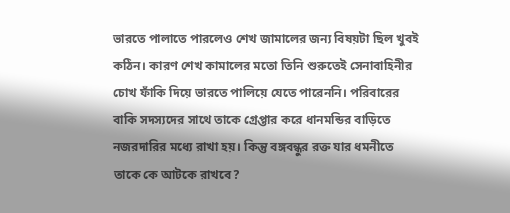ভারতে পালাতে পারলেও শেখ জামালের জন্য বিষয়টা ছিল খুবই ক‌ঠিন। কারণ শেখ কামালের মতো তি‌নি শুরুতেই সেনাবাহিনীর চোখ ফাঁকি দিয়ে ভারতে পালিয়ে যেতে পারেননি। পরিবারের বাকি সদস্যদের সাথে তাকে গ্রেপ্তার করে ধানম‌ন্ডির বাড়িতে  নজরদারির মধ্যে রাখা হয়। কিন্তু বঙ্গবন্ধুর রক্ত যার ধমনীতে তাকে কে আটকে রাখবে?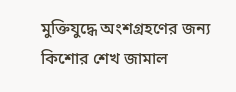মুক্তিযুদ্ধে অংশগ্রহণের জন্য কিশোর শেখ জামাল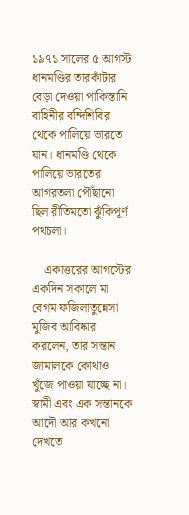১৯৭১ সালের ৫ আগস্ট ধানমণ্ডির তারকাঁটার বেড়া দেওয়া পাকিস্তানি বাহিনীর বন্দিশিবির থেকে পালিয়ে ভারতে যান। ধানমণ্ডি থেকে পালিয়ে ভারতের আগরতলা পৌঁছানো ছিল রীতিমতো ঝুঁকিপূর্ণ পথচলা।

    একাত্তরের আগস্টের একদিন সকালে মা বেগম ফজিলাতুন্নেসা মুজিব আবিষ্কার করলেন, তার সন্তান জামালকে কোথাও খুঁজে পাওয়া যাচ্ছে না। স্বামী এবং এক সন্তানকে আদৌ আর কখনো দেখতে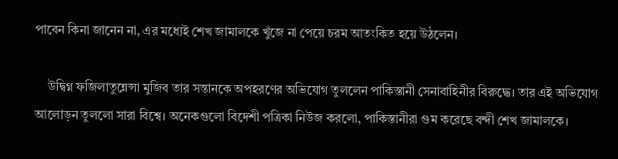পাবেন কিনা জানেন না, এর মধ্যেই শেখ জামালকে খুঁজে না পেয়ে চরম আতংকিত হ‌য়ে উঠ‌লেন।

    উদ্বিগ্ন ফজিলাতুন্নেন্সা মুজিব তার সন্তানকে অপহরণের অভিযোগ তুললেন পাকিস্তানী সেনাবাহিনীর বিরুদ্ধে। তার এই অভিযোগ আলোড়ন তুললো সারা বিশ্বে। অনেকগুলো বিদেশী পত্রিকা নিউজ করলো, পাকিস্তানীরা গুম করেছে বন্দী শেখ জামাল‌কে।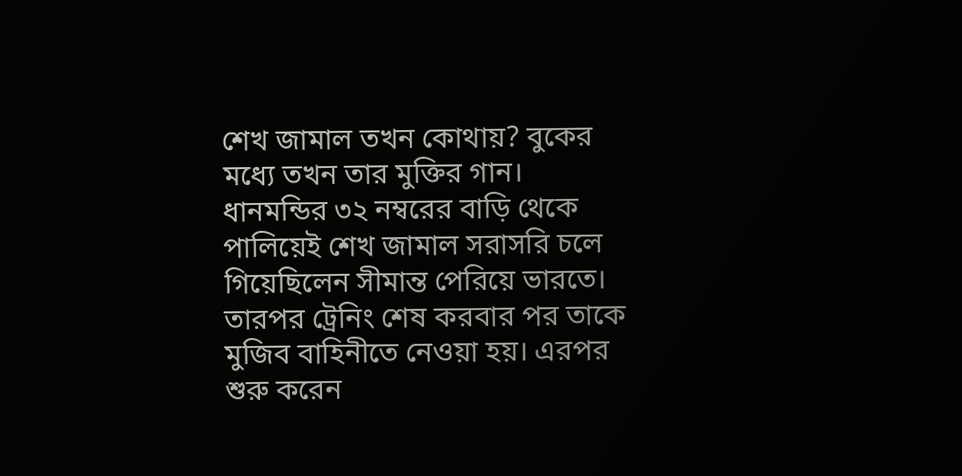শেখ জামাল তখন কোথায়? বু‌কের মধ্যে তখন তার মুক্তির গান। ধানমন্ডির ৩২ নম্বরের বাড়ি থেকে পালিয়েই শেখ জামাল সরাসরি চলে গিয়েছিলেন সীমান্ত পেরিয়ে ভারতে। তারপর ট্রেনিং শেষ করবার পর তাকে মুজিব বাহিনীতে নেওয়া হয়। এরপর শুরু ক‌রেন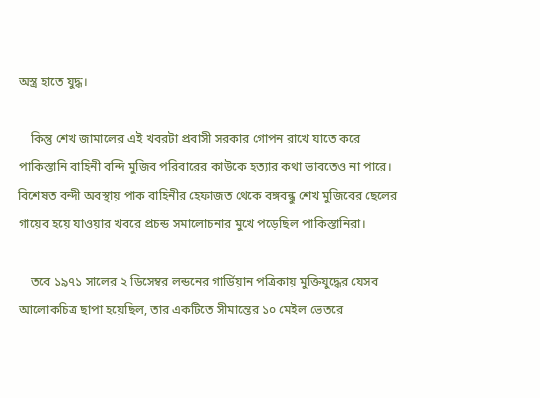অস্ত্র হা‌তে যুদ্ধ।

    কিন্তু শেখ জামালের এই খবরটা প্রবাসী সরকার গোপন রা‌খে যা‌তে ক‌রে পা‌কিস্তা‌নি বা‌হিনী ব‌ন্দি মু‌জিব প‌রিবা‌রের কাউ‌কে হত্যার কথা ভাব‌তেও না পা‌রে। বি‌শেষত বন্দী অবস্থায় পাক বা‌হিনীর হেফাজত থেকে বঙ্গবন্ধু শেখ মুজিবের ছেলের গায়েব হয়ে যাওয়ার খব‌রে প্রচন্ড সমালোচনার মুখে প‌ড়ে‌ছিল পা‌কিস্তা‌নিরা।

    ত‌বে ১৯৭১ সা‌লের ২ ডিসেম্বর লন্ডনের গার্ডিয়ান পত্রিকায় মুক্তিযুদ্ধের যেসব আলোকচিত্র ছাপা হয়েছিল, তার একটিতে সীমান্তের ১০ মেইল ভেতরে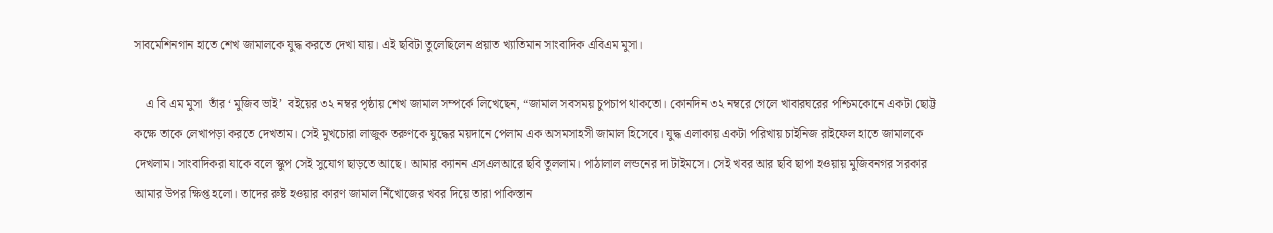সাবমেশিনগান হাতে শেখ জামালকে যুদ্ধ করতে দেখা যায়। এই ছ‌বিটা তু‌লে‌ছি‌লেন প্রয়াত খ্যাতিমান সাংবাদিক এবিএম মুসা।

    এ বি এম মুসা  তাঁর ‘ মুজিব ভাই’  বইয়ের ৩২ নম্বর পৃষ্ঠায় শেখ জামাল সম্পর্কে লিখেছেন, “জামাল সবসময় চুপচাপ থাকতো। কোনদিন ৩২ নম্বরে গেলে খাবারঘরের পশ্চিমকোনে একটা ছোট্ট কক্ষে তাকে লেখাপড়া করতে দেখতাম। সেই মুখচোরা লাজুক তরুণকে যুদ্ধের ময়দানে পেলাম এক অসমসাহসী জামাল হিসেবে। যুদ্ধ এলাকায় একটা পরিখায় চাইনিজ রাইফেল হাতে জামালকে দেখলাম। সাংবাদিকরা যাকে বলে স্কুপ সেই সুযোগ ছাড়তে আছে। আমার ক্যানন এসএলআরে ছবি তুললাম। পাঠালাল লন্ডনের দা টাইমসে। সেই খবর আর ছবি ছাপা হওয়ায় মুজিবনগর সরকার আমার উপর ক্ষিপ্ত হলো। তাদের রুষ্ট হওয়ার কারণ জামাল নিঁখোজের খবর দিয়ে তারা পাকিস্তান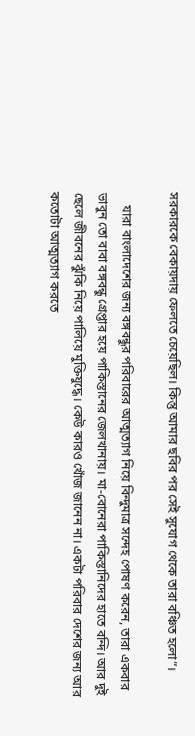সরকারকে বেকায়দায় ফেলতে চেয়েছিল। কিন্তু আমার ছবির পর সেই সুযোগ থেকে তারা বঞ্চিত হলো”।

    যারা বাংলা‌দে‌শের জন্য বঙ্গবন্ধুর প‌রিবা‌রের আত্মত্যাগ নি‌য়ে বিন্দুমাত্র সন্দেহ পোষণ করেন, তা‌রা একবার ভাবুন তো বাবা বঙ্গবন্ধু গ্রেপ্তার হয়ে পাকিস্তানের জেলখানায়। মা-বোনেরা পা‌কিস্তা‌নিদের হাতে বন্দি। আর দুই ছেলে জীবনের ঝুঁকি নিয়ে পা‌লি‌য়ে মু‌ক্তিযু‌দ্ধে। কেউ কারও খোঁজ জা‌নেন না। একটা প‌রিবা‌র দে‌শের জন্য আর ক‌তোটা আত্মত্যাগ কর‌তে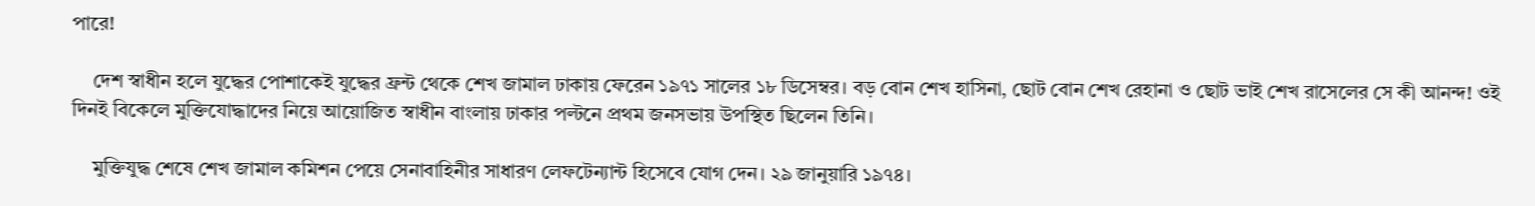পারে!

    দেশ স্বাধীন হলে যুদ্ধের পোশাকেই যুদ্ধের ফ্রন্ট থেকে শেখ জামাল ঢাকায় ফেরেন ১৯৭১ সালের ১৮ ডিসেম্বর। বড় বোন শেখ হাসিনা, ছোট বোন শেখ রেহানা ও ছোট ভাই শেখ রাসেলের সে কী আনন্দ! ওই দিনই বিকেলে মুক্তিযোদ্ধাদের নিয়ে আয়োজিত স্বাধীন বাংলায় ঢাকার পল্টনে প্রথম জনসভায় উপস্থিত ছিলেন তিনি।

    মুক্তিযুদ্ধ শেষে শেখ জামাল কমিশন পেয়ে সেনাবাহিনীর সাধারণ লেফটেন্যান্ট হিসেবে যোগ দেন। ২৯ জানুয়ারি ১৯৭৪।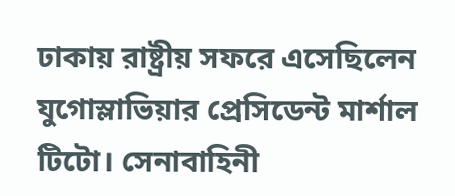ঢাকায় রাষ্ট্রীয় সফরে এসেছিলেন যুগোস্লাভিয়ার প্রেসিডেন্ট মার্শাল টিটো। সেনাবাহিনী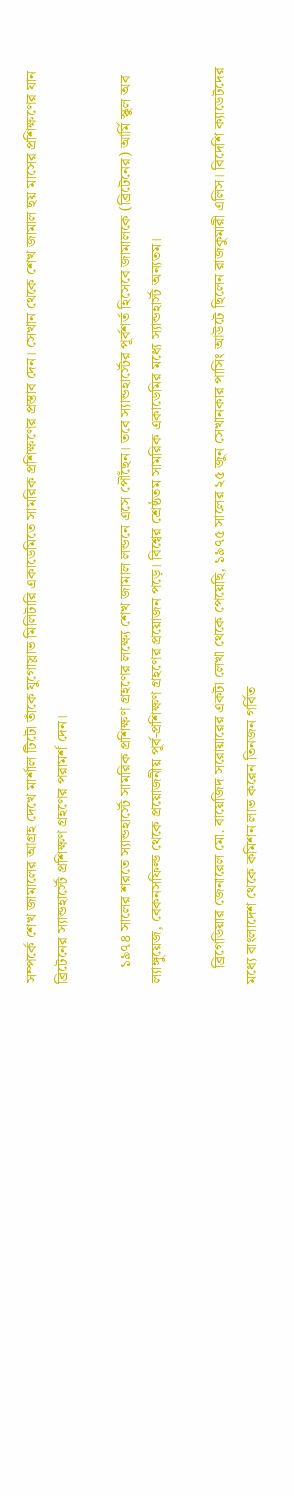সম্পর্কে শেখ জামালের আগ্রহ দেখে মার্শাল টিটো তাঁকে যুগোস্লাভ মিলিটারি একাডেমিতে সামরিক প্রশিক্ষণের প্রস্তাব দেন। সেখান থেকে শেখ জামাল ছয় মাসের প্রশিক্ষণের যান ব্রিটেনের স্যান্ডহার্স্টে প্রশিক্ষণ গ্রহণের পরামর্শ দেন।

    ১৯৭৪ সালের শরতে স্যান্ডহার্স্টে সামরিক প্রশিক্ষণ গ্রহণের লক্ষ্যে শেখ জামাল লন্ডনে এসে পৌঁছেন। তবে স্যান্ডহার্স্টের পূর্বশর্ত হিসেবে জামালকে (ব্রিটেনের) আর্মি স্কুল অব ল্যাঙ্গুয়েজ, বেকনসফিল্ড থেকে প্রয়োজনীয় পূর্ব-প্রশিক্ষণ গ্রহণের প্রয়োজন পড়ে। বিশ্বের শ্রেষ্ঠতম সামরিক একাডেমির মধ্যে স্যান্ডহার্স্ট অন্যতম।

    ব্রিগেডিয়ার জেনারেল মো. বায়েজিদ সরোয়ারের একটা লেখা থেকে পেয়েছি, ১৯৭৫ সালের ২৫ জুন সেখানকার পাসিং আউটে ছিলেন রাজকুমারী এলিস। বিদেশি ক্যাডেটদের মধ্যে বাংলাদেশ থেকে কমিশন লাভ করেন তিনজন গর্বিত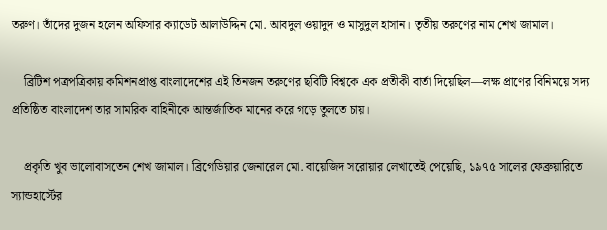তরুণ। তাঁদের দুজন হলেন অফিসার ক্যাডেট আলাউদ্দিন মো. আবদুল ওয়াদুদ ও মাসুদুল হাসান। তৃতীয় তরুণের নাম শেখ জামাল।

    ব্রিটিশ পত্রপত্রিকায় কমিশনপ্রাপ্ত বাংলাদেশের এই তিনজন তরুণের ছবিটি বিশ্বকে এক প্রতীকী বার্তা দিয়েছিল—লক্ষ প্রাণের বিনিময়ে সদ্য প্রতিষ্ঠিত বাংলাদেশ তার সামরিক বাহিনীকে আন্তর্জাতিক মানের করে গড়ে তুলতে চায়।

    প্রকৃতি খুব ভালোবাসতেন শেখ জামাল। ব্রিগেডিয়ার জেনারেল মো. বায়েজিদ সরোয়ার লেখাতেই পেয়েছি, ১৯৭৫ সালের ফেব্রুয়ারিতে স্যান্ডহার্স্টের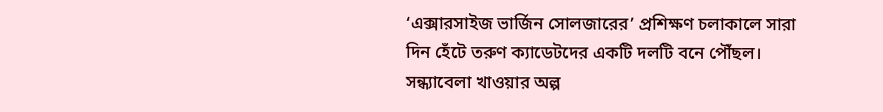‘এক্সারসাইজ ভার্জিন সোলজারের’ প্রশিক্ষণ চলাকালে সারা দিন হেঁটে তরুণ ক্যাডেটদের একটি দলটি বনে পৌঁছল। সন্ধ্যাবেলা খাওয়ার অল্প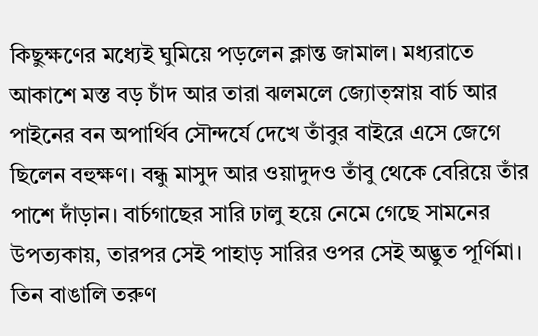কিছুক্ষণের মধ্যেই ঘুমিয়ে পড়লেন ক্লান্ত জামাল। মধ্যরাতে আকাশে মস্ত বড় চাঁদ আর তারা ঝলমলে জ্যোত্স্নায় বার্চ আর পাইনের বন অপার্থিব সৌন্দর্যে দেখে তাঁবুর বাইরে এসে জেগে ছিলেন বহুক্ষণ। বন্ধু মাসুদ আর ওয়াদুদও তাঁবু থেকে বেরিয়ে তাঁর পাশে দাঁড়ান। বার্চগাছের সারি ঢালু হয়ে নেমে গেছে সামনের উপত্যকায়, তারপর সেই পাহাড় সারির ওপর সেই অদ্ভুত পূর্ণিমা। তিন বাঙালি তরুণ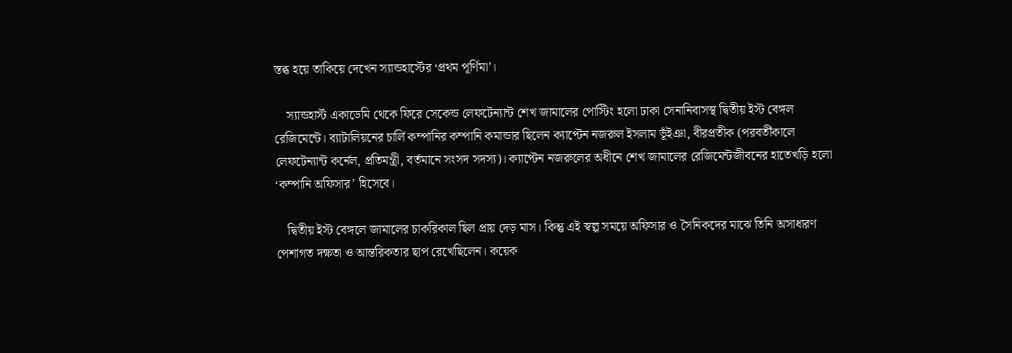স্তব্ধ হয়ে তাকিয়ে দেখেন স্যান্ডহার্স্টের ‘প্রথম পূর্ণিমা’।

    স্যান্ডহার্স্ট একাডেমি থেকে ফিরে সেকেন্ড লেফটেন্যান্ট শেখ জামালের পোস্টিং হলো ঢাকা সেনানিবাসস্থ দ্বিতীয় ইস্ট বেঙ্গল রেজিমেন্টে। ব্যাটালিয়নের চার্লি কম্পানির কম্পানি কমান্ডার ছিলেন ক্যাপ্টেন নজরুল ইসলাম ভূঁইঞা, বীরপ্রতীক (পরবর্তীকালে লেফটেন্যান্ট কর্নেল, প্রতিমন্ত্রী, বর্তমানে সংসদ সদস্য)। ক্যাপ্টেন নজরুলের অধীনে শেখ জামালের রেজিমেন্টজীবনের হাতেখড়ি হলো ‘কম্পানি অফিসার’ হিসেবে।

    দ্বিতীয় ইস্ট বেঙ্গলে জামালের চাকরিকাল ছিল প্রায় দেড় মাস। কিন্তু এই স্বল্প সময়ে অফিসার ও সৈনিকদের মাঝে তিনি অসাধারণ পেশাগত দক্ষতা ও আন্তরিকতার ছাপ রেখেছিলেন। কয়েক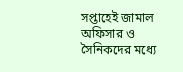সপ্তাহেই জামাল অফিসার ও সৈনিকদের মধ্যে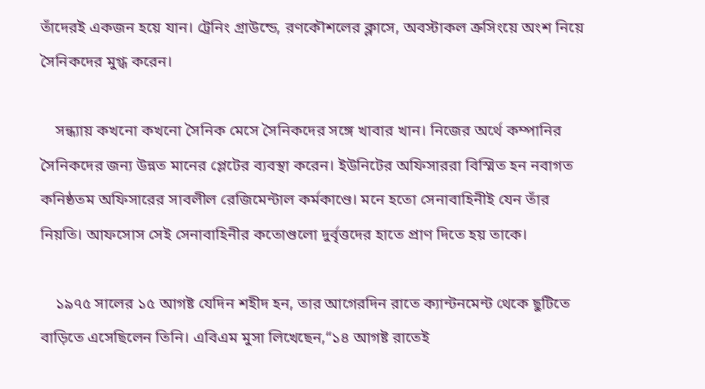তাঁদেরই একজন হয়ে যান। ট্রেনিং গ্রাউন্ডে, রণকৌশলের ক্লাসে, অবস্টাকল ক্রসিংয়ে অংশ নিয়ে সৈনিকদের মুগ্ধ করেন।

    সন্ধ্যায় কখনো কখনো সৈনিক মেসে সৈনিকদের সঙ্গে খাবার খান। নিজের অর্থে কম্পানির সৈনিকদের জন্য উন্নত মানের প্লেটের ব্যবস্থা করেন। ইউনিটের অফিসাররা বিস্মিত হন নবাগত কনিষ্ঠতম অফিসারের সাবলীল রেজিমেন্টাল কর্মকাণ্ডে। মনে হতো সেনাবাহিনীই যেন তাঁর নিয়তি। আফসোস সেই সেনাবাহিনীর কতোগুলো দুর্বৃত্তদের হাতে প্রাণ দিতে হয় তাকে।

    ১৯৭৫ সালের ১৫ আগষ্ট যেদিন শহীদ হন, তার আগেরদিন রাতে ক্যান্টনমেন্ট থেকে ছুটিতে বাড়িতে এসেছিলেন তিনি। এবিএম মুসা লিখেছেন,“১৪ আগষ্ট রাতেই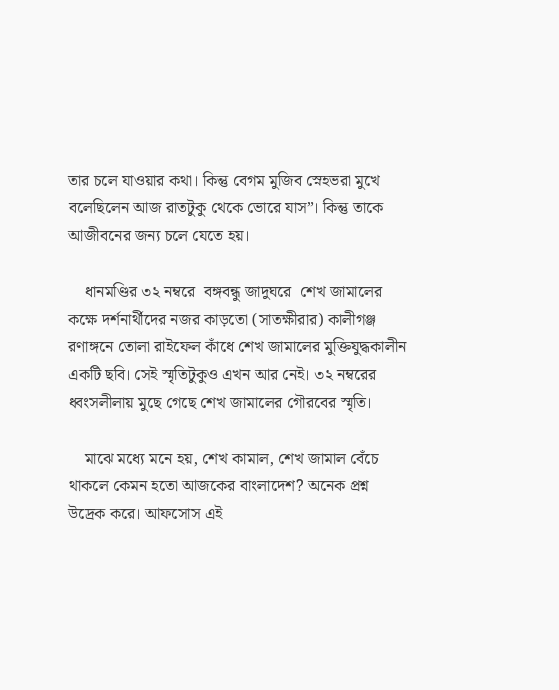তার চলে যাওয়ার কথা। কিন্তু বেগম মুজিব স্নেহভরা মুখে বলেছিলেন আজ রাতটুকু থেকে ভোরে যাস”। কিন্তু তাকে আজীবনের জন্য চলে যেতে হয়।

    ধানমণ্ডির ৩২ নম্বরে  বঙ্গবন্ধু জাদুঘরে  শেখ জামালের কক্ষে দর্শনার্থীদের নজর কাড়তো (সাতক্ষীরার) কালীগঞ্জ রণাঙ্গনে তোলা রাইফেল কাঁধে শেখ জামালের মুক্তিযুদ্ধকালীন একটি ছবি। সেই স্মৃতিটুকুও এখন আর নেই। ৩২ নম্বরের ধ্বংসলীলায় মুছে গেছে শেখ জামালের গৌরবের স্মৃতি।

    মাঝে মধ্যে মনে হয়, শেখ কামাল, শেখ জামাল বেঁচে থাকলে কেমন হতো আজকের বাংলাদেশ? অনেক প্রশ্ন উদ্রেক করে। আফসোস এই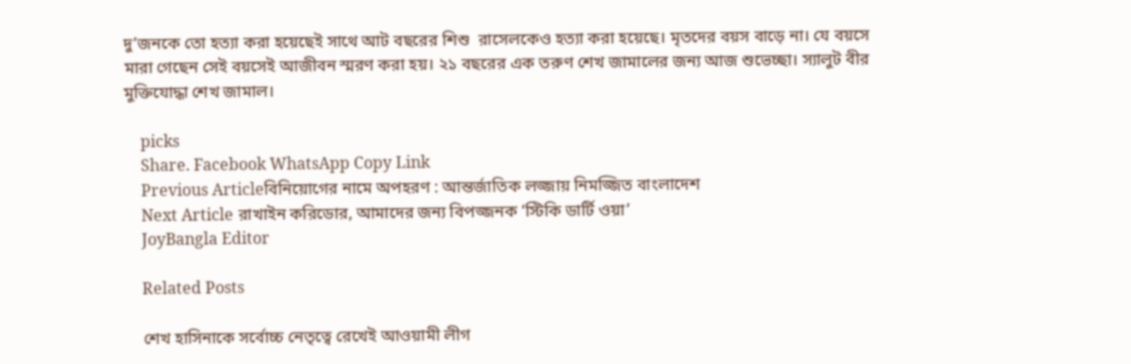দু’জনকে তো হত্যা করা হয়েছেই সাথে আট বছরের শিশু  রাসেলকেও হত্যা করা হয়েছে‌। মৃতদের বয়স বাড়ে না। যে বয়সে মারা গেছেন সেই বয়সেই আজীবন স্মরণ করা হয়‌। ২১ বছ‌রের এক তরুণ শেখ জামালের জন্য আজ শু‌ভেচ্ছা। স্যালুট বীর মু‌ক্তি‌যোদ্ধা শেখ জামাল।

    picks
    Share. Facebook WhatsApp Copy Link
    Previous Articleবিনিয়োগের নামে অপহরণ : আন্তর্জাতিক লজ্জায় নিমজ্জিত বাংলাদেশ
    Next Article রাখাইন করিডোর, আমাদের জন্য বিপজ্জনক ‘স্টিকি ডার্টি ওয়া’
    JoyBangla Editor

    Related Posts

    শেখ হাসিনাকে সর্বোচ্চ নেতৃত্বে রেখেই আওয়ামী লীগ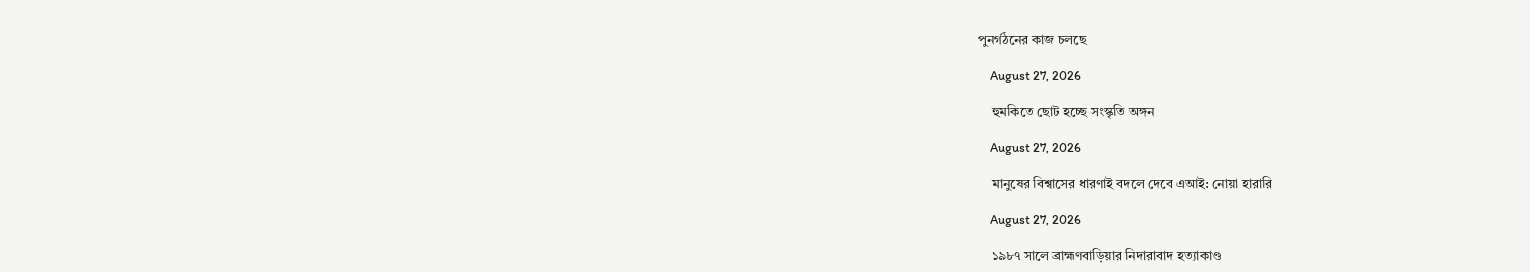পুনর্গঠনের কাজ চলছে

    August 27, 2026

    হুমকিতে ছোট হচ্ছে সংস্কৃতি অঙ্গন

    August 27, 2026

    মানুষের বিশ্বাসের ধারণাই বদলে দেবে এআই: নোয়া হারারি

    August 27, 2026

    ১৯৮৭ সালে ব্রাহ্মণবাড়িয়ার নিদারাবাদ হত্যাকাণ্ড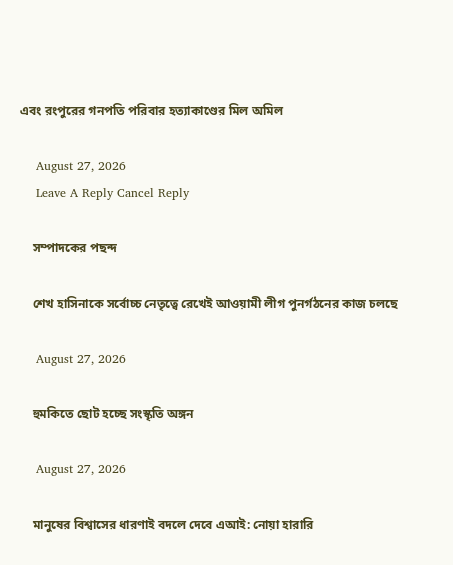এবং রংপুরের গনপতি পরিবার হত্যাকাণ্ডের মিল অমিল

    August 27, 2026
    Leave A Reply Cancel Reply

    সম্পাদকের পছন্দ

    শেখ হাসিনাকে সর্বোচ্চ নেতৃত্বে রেখেই আওয়ামী লীগ পুনর্গঠনের কাজ চলছে

    August 27, 2026

    হুমকিতে ছোট হচ্ছে সংস্কৃতি অঙ্গন

    August 27, 2026

    মানুষের বিশ্বাসের ধারণাই বদলে দেবে এআই: নোয়া হারারি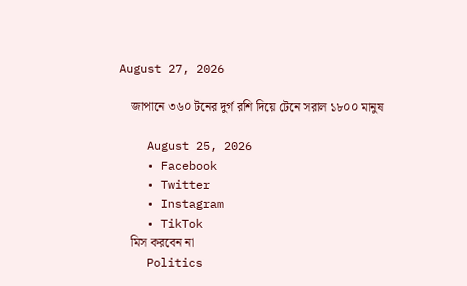August 27, 2026

    জাপানে ৩৬০ টনের দুর্গ রশি দিয়ে টেনে সরাল ১৮০০ মানুষ

    August 25, 2026
    • Facebook
    • Twitter
    • Instagram
    • TikTok
    মিস করবেন না
    Politics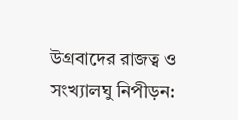উগ্রবাদের রাজত্ব ও সংখ্যালঘু নিপীড়ন: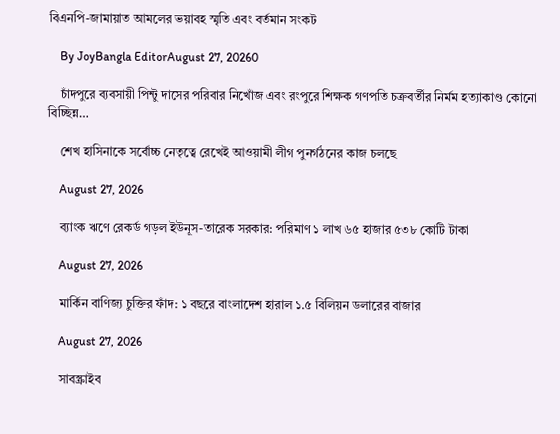বিএনপি-জামায়াত আমলের ভয়াবহ স্মৃতি এবং বর্তমান সংকট

    By JoyBangla EditorAugust 27, 20260

    চাঁদপুরে ব্যবসায়ী পিন্টু দাসের পরিবার নিখোঁজ এবং রংপুরে শিক্ষক গণপতি চক্রবর্তীর নির্মম হত্যাকাণ্ড কোনো বিচ্ছিন্ন…

    শেখ হাসিনাকে সর্বোচ্চ নেতৃত্বে রেখেই আওয়ামী লীগ পুনর্গঠনের কাজ চলছে

    August 27, 2026

    ব্যাংক ঋণে রেকর্ড গড়ল ইউনূস-তারেক সরকার: পরিমাণ ১ লাখ ৬৫ হাজার ৫৩৮ কোটি টাকা

    August 27, 2026

    মার্কিন বাণিজ্য চুক্তির ফাঁদ: ১ বছরে বাংলাদেশ হারাল ১.৫ বিলিয়ন ডলারের বাজার

    August 27, 2026

    সাবস্ক্রাইব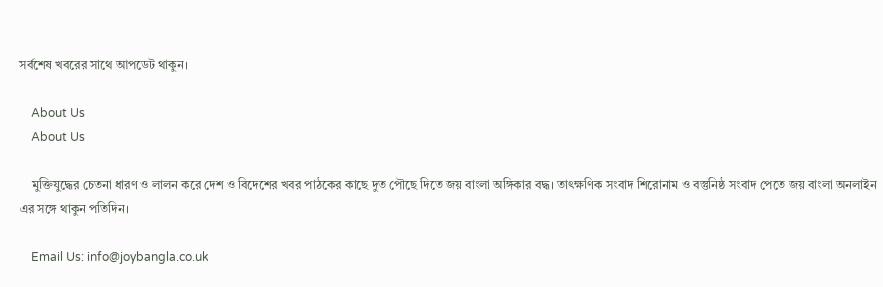সর্বশেষ খবরের সাথে আপডেট থাকুন।

    About Us
    About Us

    মুক্তিযুদ্ধের চেতনা ধারণ ও লালন করে দেশ ও বিদেশের খবর পাঠকের কাছে দুত পৌছে দিতে জয় বাংলা অঙ্গিকার বদ্ধ। তাৎক্ষণিক সংবাদ শিরোনাম ও বস্তুনিষ্ঠ সংবাদ পেতে জয় বাংলা অনলাইন এর সঙ্গে থাকুন পতিদিন।

    Email Us: info@joybangla.co.uk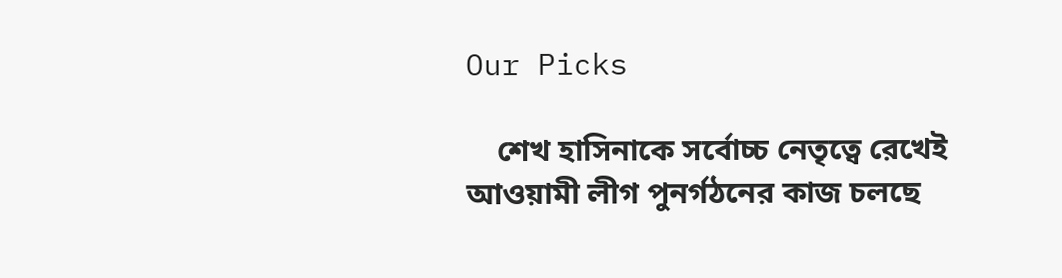Our Picks

    শেখ হাসিনাকে সর্বোচ্চ নেতৃত্বে রেখেই আওয়ামী লীগ পুনর্গঠনের কাজ চলছে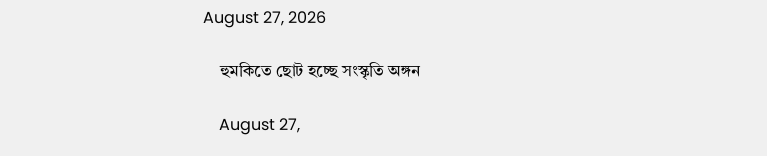August 27, 2026

    হুমকিতে ছোট হচ্ছে সংস্কৃতি অঙ্গন

    August 27,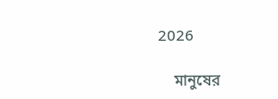2026

    মানুষের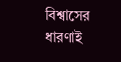বিশ্বাসের ধারণাই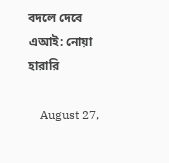বদলে দেবে এআই: নোয়া হারারি

    August 27,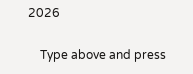2026

    Type above and press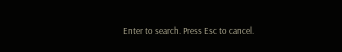Enter to search. Press Esc to cancel.